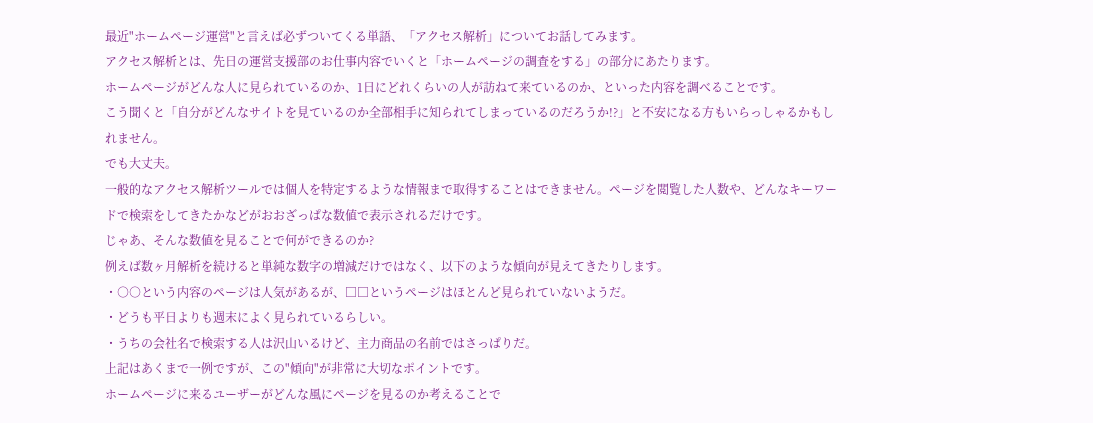最近"ホームページ運営"と言えば必ずついてくる単語、「アクセス解析」についてお話してみます。
アクセス解析とは、先日の運営支援部のお仕事内容でいくと「ホームページの調査をする」の部分にあたります。
ホームページがどんな人に見られているのか、1日にどれくらいの人が訪ねて来ているのか、といった内容を調べることです。
こう聞くと「自分がどんなサイトを見ているのか全部相手に知られてしまっているのだろうか!?」と不安になる方もいらっしゃるかもしれません。
でも大丈夫。
一般的なアクセス解析ツールでは個人を特定するような情報まで取得することはできません。ページを閲覧した人数や、どんなキーワードで検索をしてきたかなどがおおざっぱな数値で表示されるだけです。
じゃあ、そんな数値を見ることで何ができるのか?
例えば数ヶ月解析を続けると単純な数字の増減だけではなく、以下のような傾向が見えてきたりします。
・○○という内容のページは人気があるが、□□というページはほとんど見られていないようだ。
・どうも平日よりも週末によく見られているらしい。
・うちの会社名で検索する人は沢山いるけど、主力商品の名前ではさっぱりだ。
上記はあくまで一例ですが、この"傾向"が非常に大切なポイントです。
ホームページに来るユーザーがどんな風にページを見るのか考えることで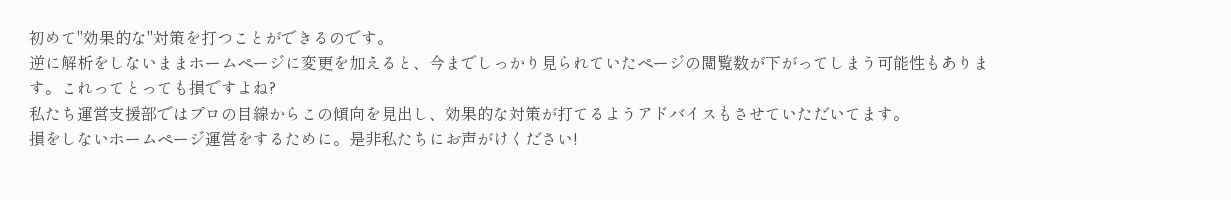初めて"効果的な"対策を打つことができるのです。
逆に解析をしないままホームページに変更を加えると、今までしっかり見られていたページの閲覧数が下がってしまう可能性もあります。これってとっても損ですよね?
私たち運営支援部ではプロの目線からこの傾向を見出し、効果的な対策が打てるようアドバイスもさせていただいてます。
損をしないホームページ運営をするために。是非私たちにお声がけください!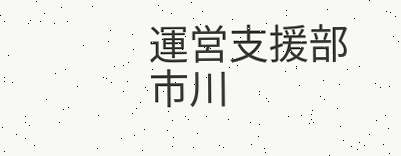運営支援部 市川